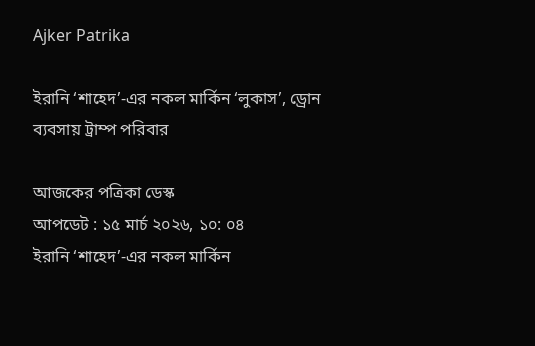Ajker Patrika

ইরানি ‘শাহেদ’-এর নকল মার্কিন ‘লুকাস’, ড্রোন ব্যবসায় ট্রাম্প পরিবার

আজকের পত্রিকা ডেস্ক
আপডেট : ১৫ মার্চ ২০২৬, ১০: ০৪
ইরানি ‘শাহেদ’-এর নকল মার্কিন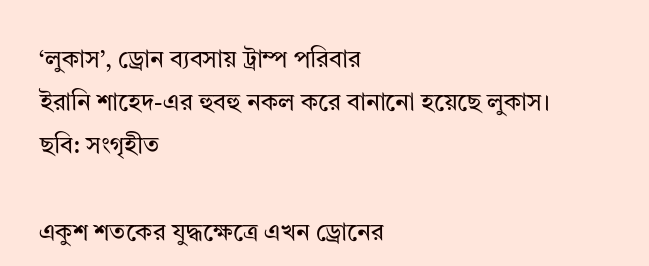‘লুকাস’, ড্রোন ব্যবসায় ট্রাম্প পরিবার
ইরানি শাহেদ-এর হুবহু নকল করে বানানো হয়েছে লুকাস। ছবি: সংগৃহীত

একুশ শতকের যুদ্ধক্ষেত্রে এখন ড্রোনের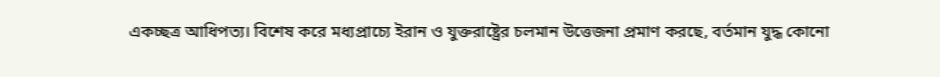একচ্ছত্র আধিপত্য। বিশেষ করে মধ্যপ্রাচ্যে ইরান ও যুক্তরাষ্ট্রের চলমান উত্তেজনা প্রমাণ করছে, বর্তমান যুদ্ধ কোনো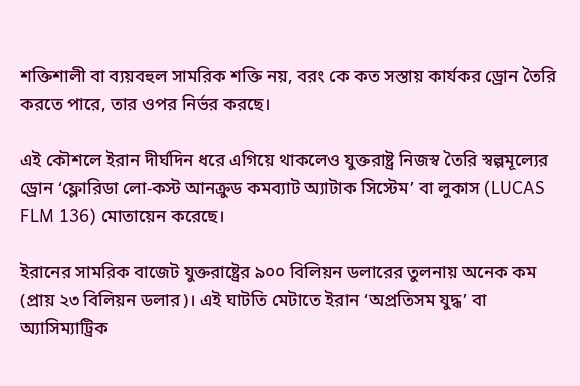শক্তিশালী বা ব্যয়বহুল সামরিক শক্তি নয়, বরং কে কত সস্তায় কার্যকর ড্রোন তৈরি করতে পারে, তার ওপর নির্ভর করছে।

এই কৌশলে ইরান দীর্ঘদিন ধরে এগিয়ে থাকলেও যুক্তরাষ্ট্র নিজস্ব তৈরি স্বল্পমূল্যের ড্রোন ‘ফ্লোরিডা লো-কস্ট আনক্রুড কমব্যাট অ্যাটাক সিস্টেম’ বা লুকাস (LUCAS FLM 136) মোতায়েন করেছে।

ইরানের সামরিক বাজেট যুক্তরাষ্ট্রের ৯০০ বিলিয়ন ডলারের তুলনায় অনেক কম (প্রায় ২৩ বিলিয়ন ডলার)। এই ঘাটতি মেটাতে ইরান ‘অপ্রতিসম যুদ্ধ’ বা অ্যাসিম্যাট্রিক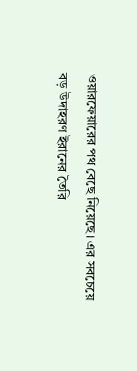ওয়ারফেয়ারের পথ বেছে নিয়েছে। এর সবচেয়ে বড় উদাহরণ ইরানের তৈরি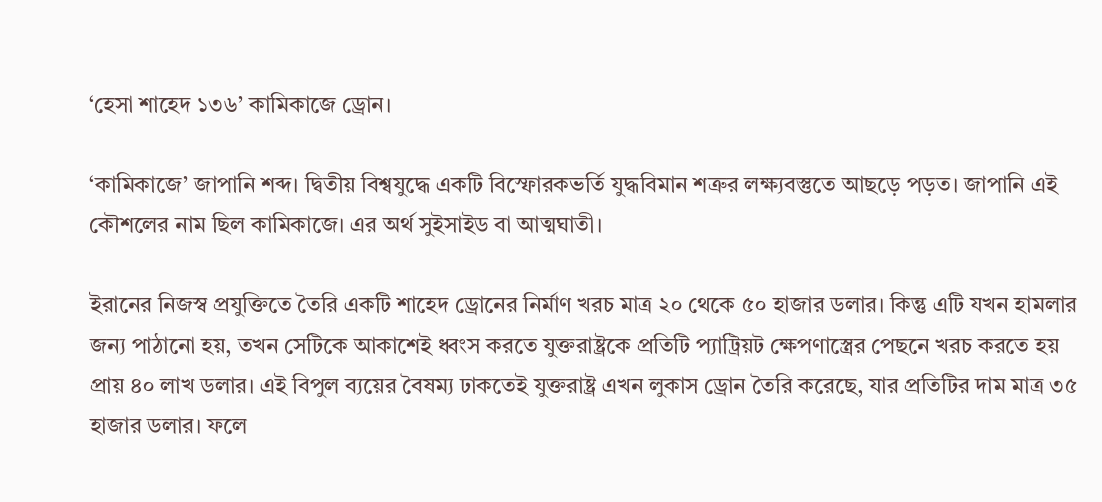‘হেসা শাহেদ ১৩৬’ কামিকাজে ড্রোন।

‘কামিকাজে’ জাপানি শব্দ। দ্বিতীয় বিশ্বযুদ্ধে একটি বিস্ফোরকভর্তি যুদ্ধবিমান শত্রুর লক্ষ্যবস্তুতে আছড়ে পড়ত। জাপানি এই কৌশলের নাম ছিল কামিকাজে। এর অর্থ সুইসাইড বা আত্মঘাতী।

ইরানের নিজস্ব প্রযুক্তিতে তৈরি একটি শাহেদ ড্রোনের নির্মাণ খরচ মাত্র ২০ থেকে ৫০ হাজার ডলার। কিন্তু এটি যখন হামলার জন্য পাঠানো হয়, তখন সেটিকে আকাশেই ধ্বংস করতে যুক্তরাষ্ট্রকে প্রতিটি প্যাট্রিয়ট ক্ষেপণাস্ত্রের পেছনে খরচ করতে হয় প্রায় ৪০ লাখ ডলার। এই বিপুল ব্যয়ের বৈষম্য ঢাকতেই যুক্তরাষ্ট্র এখন লুকাস ড্রোন তৈরি করেছে, যার প্রতিটির দাম মাত্র ৩৫ হাজার ডলার। ফলে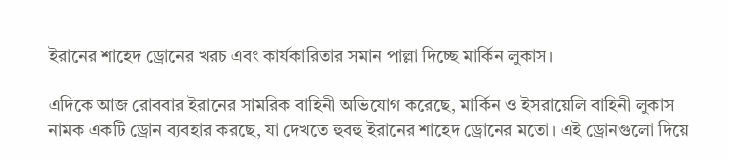ইরানের শাহেদ ড্রোনের খরচ এবং কার্যকারিতার সমান পাল্লা দিচ্ছে মার্কিন লুকাস।

এদিকে আজ রোববার ইরানের সামরিক বাহিনী অভিযোগ করেছে, মার্কিন ও ইসরায়েলি বাহিনী লুকাস নামক একটি ড্রোন ব্যবহার করছে, যা দেখতে হুবহু ইরানের শাহেদ ড্রোনের মতো। এই ড্রোনগুলো দিয়ে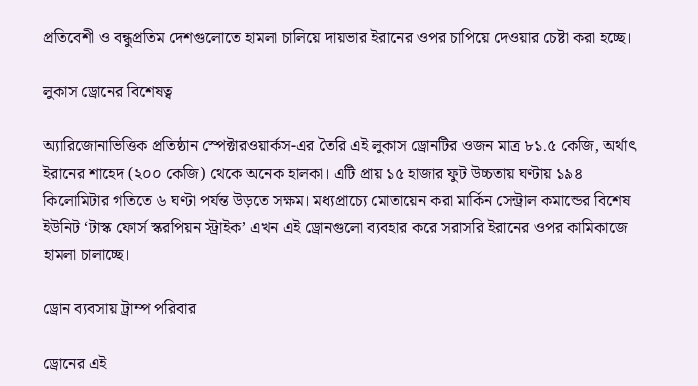প্রতিবেশী ও বন্ধুপ্রতিম দেশগুলোতে হামলা চালিয়ে দায়ভার ইরানের ওপর চাপিয়ে দেওয়ার চেষ্টা করা হচ্ছে।

লুকাস ড্রোনের বিশেষত্ব

অ্যারিজোনাভিত্তিক প্রতিষ্ঠান স্পেক্টারওয়ার্কস-এর তৈরি এই লুকাস ড্রোনটির ওজন মাত্র ৮১.৫ কেজি, অর্থাৎ ইরানের শাহেদ (২০০ কেজি) থেকে অনেক হালকা। এটি প্রায় ১৫ হাজার ফুট উচ্চতায় ঘণ্টায় ১৯৪ কিলোমিটার গতিতে ৬ ঘণ্টা পর্যন্ত উড়তে সক্ষম। মধ্যপ্রাচ্যে মোতায়েন করা মার্কিন সেন্ট্রাল কমান্ডের বিশেষ ইউনিট ‘টাস্ক ফোর্স স্করপিয়ন স্ট্রাইক’ এখন এই ড্রোনগুলো ব্যবহার করে সরাসরি ইরানের ওপর কামিকাজে হামলা চালাচ্ছে।

ড্রোন ব্যবসায় ট্রাম্প পরিবার

ড্রোনের এই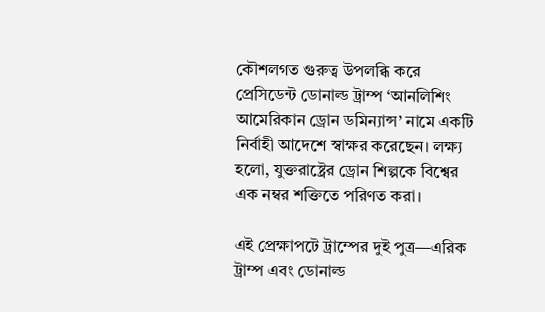কৌশলগত গুরুত্ব উপলব্ধি করে প্রেসিডেন্ট ডোনাল্ড ট্রাম্প ‘আনলিশিং আমেরিকান ড্রোন ডমিন্যান্স’ নামে একটি নির্বাহী আদেশে স্বাক্ষর করেছেন। লক্ষ্য হলো, যুক্তরাষ্ট্রের ড্রোন শিল্পকে বিশ্বের এক নম্বর শক্তিতে পরিণত করা।

এই প্রেক্ষাপটে ট্রাম্পের দুই পুত্র—এরিক ট্রাম্প এবং ডোনাল্ড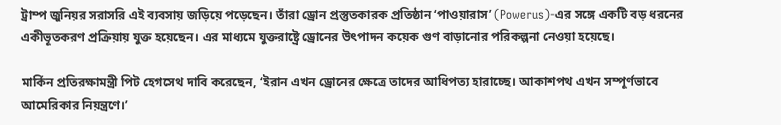ট্রাম্প জুনিয়র সরাসরি এই ব্যবসায় জড়িয়ে পড়েছেন। তাঁরা ড্রোন প্রস্তুতকারক প্রতিষ্ঠান ‘পাওয়ারাস’ (Powerus)-এর সঙ্গে একটি বড় ধরনের একীভূতকরণ প্রক্রিয়ায় যুক্ত হয়েছেন। এর মাধ্যমে যুক্তরাষ্ট্রে ড্রোনের উৎপাদন কয়েক গুণ বাড়ানোর পরিকল্পনা নেওয়া হয়েছে।

মার্কিন প্রতিরক্ষামন্ত্রী পিট হেগসেথ দাবি করেছেন, ‘ইরান এখন ড্রোনের ক্ষেত্রে তাদের আধিপত্য হারাচ্ছে। আকাশপথ এখন সম্পূর্ণভাবে আমেরিকার নিয়ন্ত্রণে।’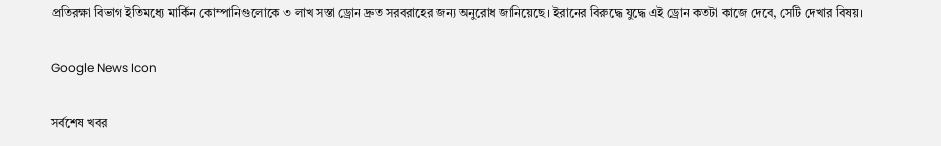প্রতিরক্ষা বিভাগ ইতিমধ্যে মার্কিন কোম্পানিগুলোকে ৩ লাখ সস্তা ড্রোন দ্রুত সরবরাহের জন্য অনুরোধ জানিয়েছে। ইরানের বিরুদ্ধে যুদ্ধে এই ড্রোন কতটা কাজে দেবে, সেটি দেখার বিষয়।

Google News Icon

সর্বশেষ খবর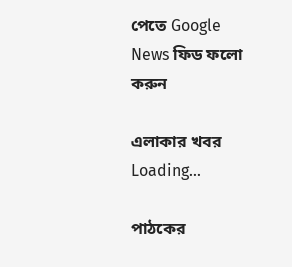পেতে Google News ফিড ফলো করুন

এলাকার খবর
Loading...

পাঠকের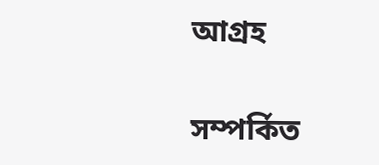আগ্রহ

সম্পর্কিত